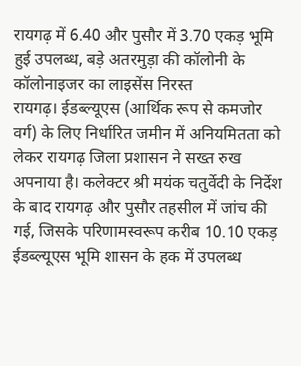रायगढ़ में 6.40 और पुसौर में 3.70 एकड़ भूमि हुई उपलब्ध, बड़े अतरमुड़ा की कॉलोनी के कॉलोनाइजर का लाइसेंस निरस्त
रायगढ़। ईडब्ल्यूएस (आर्थिक रूप से कमजोर वर्ग) के लिए निर्धारित जमीन में अनियमितता को लेकर रायगढ़ जिला प्रशासन ने सख्त रुख अपनाया है। कलेक्टर श्री मयंक चतुर्वेदी के निर्देश के बाद रायगढ़ और पुसौर तहसील में जांच की गई, जिसके परिणामस्वरूप करीब 10.10 एकड़ ईडब्ल्यूएस भूमि शासन के हक में उपलब्ध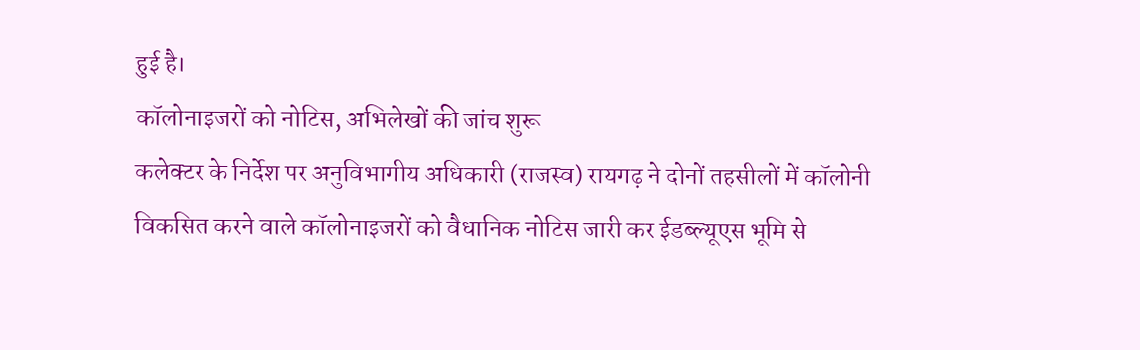हुई है।
कॉलोनाइजरों को नोटिस, अभिलेखों की जांच शुरू
कलेक्टर के निर्देश पर अनुविभागीय अधिकारी (राजस्व) रायगढ़ ने दोनों तहसीलों में कॉलोनी विकसित करने वाले कॉलोनाइजरों को वैधानिक नोटिस जारी कर ईडब्ल्यूएस भूमि से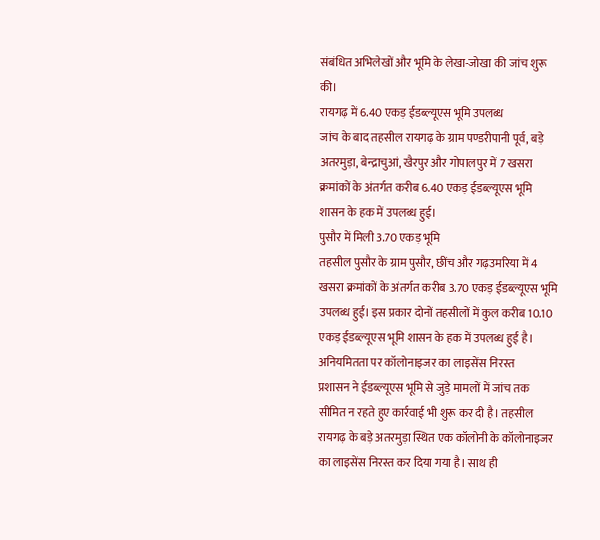संबंधित अभिलेखों और भूमि के लेखा-जोखा की जांच शुरू की।
रायगढ़ में 6.40 एकड़ ईडब्ल्यूएस भूमि उपलब्ध
जांच के बाद तहसील रायगढ़ के ग्राम पण्डरीपानी पूर्व, बड़े अतरमुड़ा, बेन्द्राचुआं, खैरपुर और गोपालपुर में 7 खसरा क्रमांकों के अंतर्गत करीब 6.40 एकड़ ईडब्ल्यूएस भूमि शासन के हक में उपलब्ध हुई।
पुसौर में मिली 3.70 एकड़ भूमि
तहसील पुसौर के ग्राम पुसौर, छींच और गढ़उमरिया में 4 खसरा क्रमांकों के अंतर्गत करीब 3.70 एकड़ ईडब्ल्यूएस भूमि उपलब्ध हुई। इस प्रकार दोनों तहसीलों में कुल करीब 10.10 एकड़ ईडब्ल्यूएस भूमि शासन के हक में उपलब्ध हुई है।
अनियमितता पर कॉलोनाइजर का लाइसेंस निरस्त
प्रशासन ने ईडब्ल्यूएस भूमि से जुड़े मामलों में जांच तक सीमित न रहते हुए कार्रवाई भी शुरू कर दी है। तहसील रायगढ़ के बड़े अतरमुड़ा स्थित एक कॉलोनी के कॉलोनाइजर का लाइसेंस निरस्त कर दिया गया है। साथ ही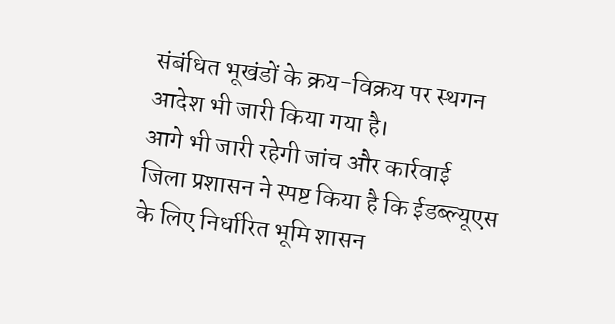संबंधित भूखंडों के क्रय-विक्रय पर स्थगन आदेश भी जारी किया गया है।
आगे भी जारी रहेगी जांच और कार्रवाई
जिला प्रशासन ने स्पष्ट किया है कि ईडब्ल्यूएस के लिए निर्धारित भूमि शासन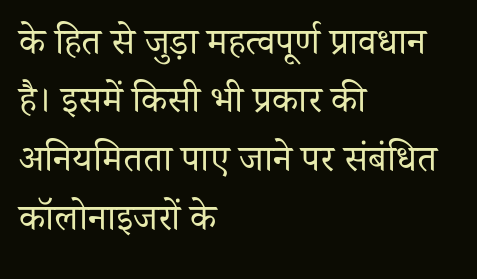के हित से जुड़ा महत्वपूर्ण प्रावधान है। इसमें किसी भी प्रकार की अनियमितता पाए जाने पर संबंधित कॉलोनाइजरों के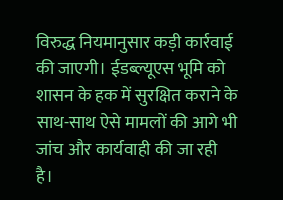विरुद्ध नियमानुसार कड़ी कार्रवाई की जाएगी। ईडब्ल्यूएस भूमि को शासन के हक में सुरक्षित कराने के साथ-साथ ऐसे मामलों की आगे भी जांच और कार्यवाही की जा रही है।